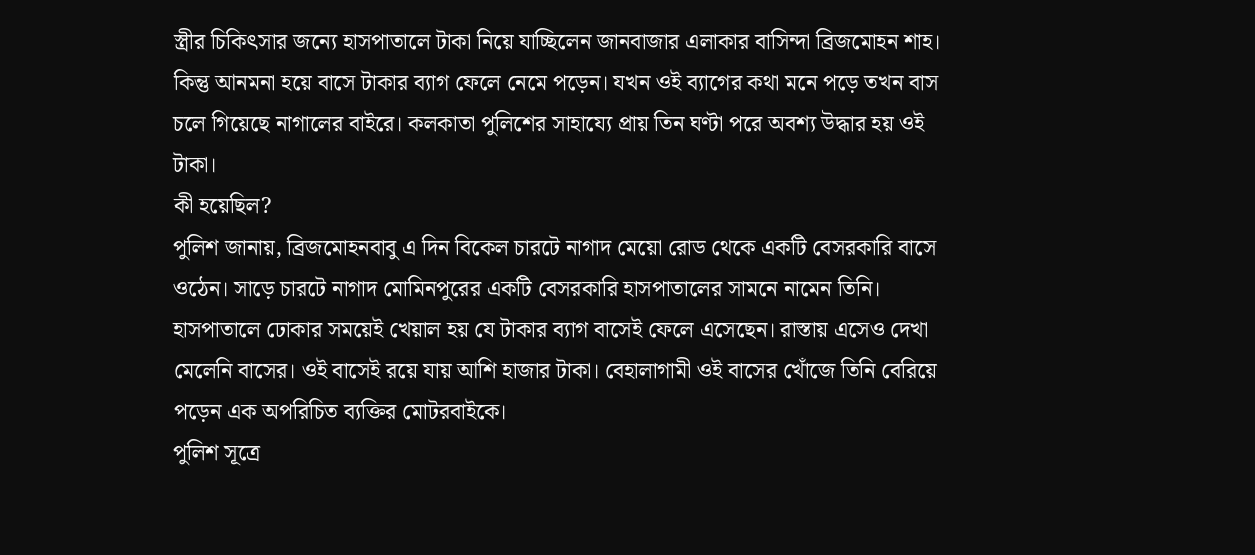স্ত্রীর চিকিৎসার জন্যে হাসপাতালে টাকা নিয়ে যাচ্ছিলেন জানবাজার এলাকার বাসিন্দা ব্রিজমোহন শাহ। কিন্তু আনমনা হয়ে বাসে টাকার ব্যাগ ফেলে নেমে পড়েন। যখন ওই ব্যাগের কথা মনে পড়ে তখন বাস চলে গিয়েছে নাগালের বাইরে। কলকাতা পুলিশের সাহায্যে প্রায় তিন ঘণ্টা পরে অবশ্য উদ্ধার হয় ওই টাকা।
কী হয়েছিল?
পুলিশ জানায়, ব্রিজমোহনবাবু এ দিন বিকেল চারটে নাগাদ মেয়ো রোড থেকে একটি বেসরকারি বাসে ওঠেন। সাড়ে চারটে নাগাদ মোমিনপুরের একটি বেসরকারি হাসপাতালের সামনে নামেন তিনি। হাসপাতালে ঢোকার সময়েই খেয়াল হয় যে টাকার ব্যাগ বাসেই ফেলে এসেছেন। রাস্তায় এসেও দেখা মেলেনি বাসের। ওই বাসেই রয়ে যায় আশি হাজার টাকা। বেহালাগামী ওই বাসের খোঁজে তিনি বেরিয়ে পড়েন এক অপরিচিত ব্যক্তির মোটরবাইকে।
পুলিশ সূত্রে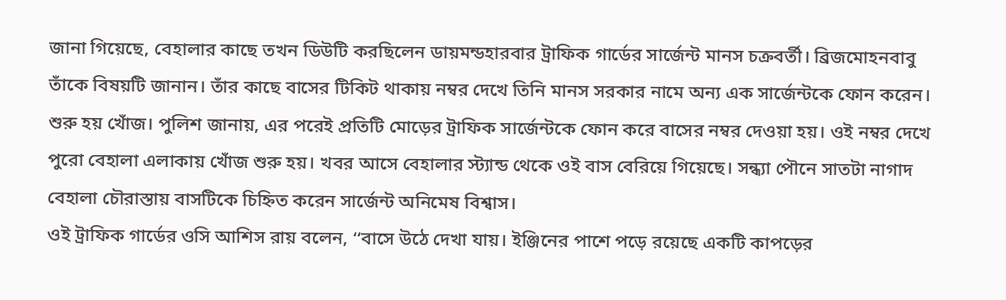জানা গিয়েছে, বেহালার কাছে তখন ডিউটি করছিলেন ডায়মন্ডহারবার ট্রাফিক গার্ডের সার্জেন্ট মানস চক্রবর্তী। ব্রিজমোহনবাবু তাঁকে বিষয়টি জানান। তাঁর কাছে বাসের টিকিট থাকায় নম্বর দেখে তিনি মানস সরকার নামে অন্য এক সার্জেন্টকে ফোন করেন। শুরু হয় খোঁজ। পুলিশ জানায়, এর পরেই প্রতিটি মোড়ের ট্রাফিক সার্জেন্টকে ফোন করে বাসের নম্বর দেওয়া হয়। ওই নম্বর দেখে পুরো বেহালা এলাকায় খোঁজ শুরু হয়। খবর আসে বেহালার স্ট্যান্ড থেকে ওই বাস বেরিয়ে গিয়েছে। সন্ধ্যা পৌনে সাতটা নাগাদ বেহালা চৌরাস্তায় বাসটিকে চিহ্নিত করেন সার্জেন্ট অনিমেষ বিশ্বাস।
ওই ট্রাফিক গার্ডের ওসি আশিস রায় বলেন, ‘‘বাসে উঠে দেখা যায়। ইঞ্জিনের পাশে পড়ে রয়েছে একটি কাপড়ের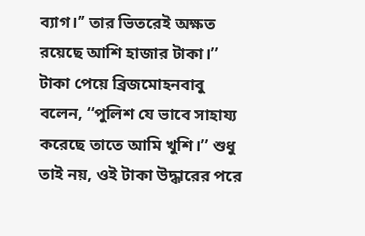ব্যাগ।’’ তার ভিতরেই অক্ষত রয়েছে আশি হাজার টাকা।’’ টাকা পেয়ে ব্রিজমোহনবাবু বলেন, ‘‘পুলিশ যে ভাবে সাহায্য করেছে তাতে আমি খুশি।’’ শুধু তাই নয়, ওই টাকা উদ্ধারের পরে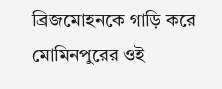ব্রিজমোহনকে গাড়ি করে মোমিনপুরের ওই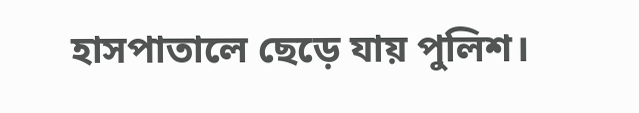হাসপাতালে ছেড়ে যায় পুলিশ।